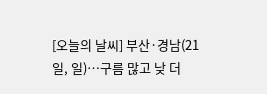[오늘의 날씨] 부산·경남(21일, 일)…구름 많고 낮 더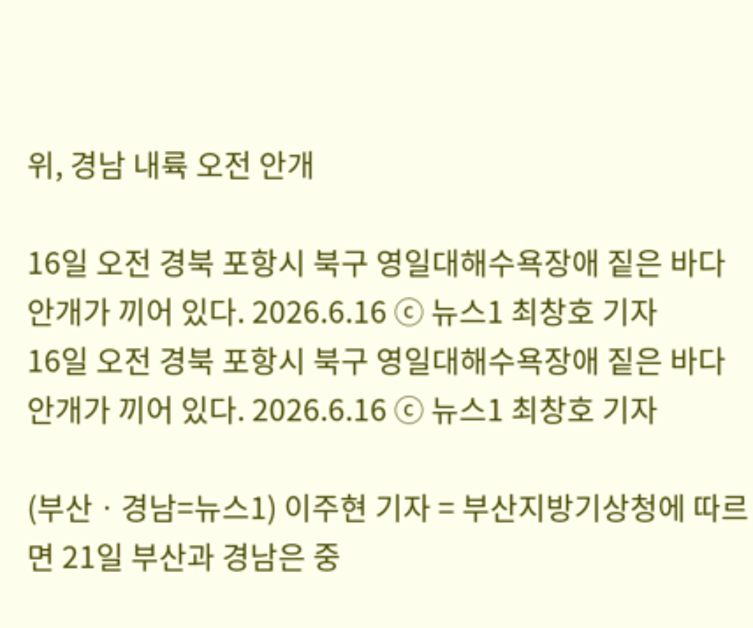위, 경남 내륙 오전 안개

16일 오전 경북 포항시 북구 영일대해수욕장애 짙은 바다 안개가 끼어 있다. 2026.6.16 ⓒ 뉴스1 최창호 기자
16일 오전 경북 포항시 북구 영일대해수욕장애 짙은 바다 안개가 끼어 있다. 2026.6.16 ⓒ 뉴스1 최창호 기자

(부산ㆍ경남=뉴스1) 이주현 기자 = 부산지방기상청에 따르면 21일 부산과 경남은 중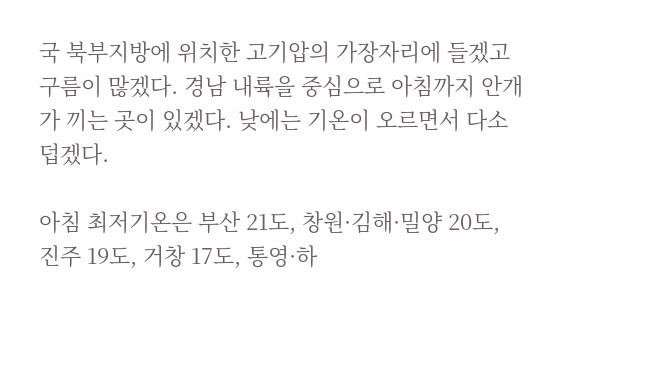국 북부지방에 위치한 고기압의 가장자리에 들겠고 구름이 많겠다. 경남 내륙을 중심으로 아침까지 안개가 끼는 곳이 있겠다. 낮에는 기온이 오르면서 다소 덥겠다.

아침 최저기온은 부산 21도, 창원·김해·밀양 20도, 진주 19도, 거창 17도, 통영·하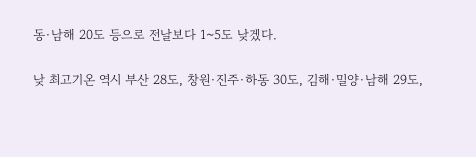동·남해 20도 등으로 전날보다 1~5도 낮겠다.

낮 최고기온 역시 부산 28도, 창원·진주·하동 30도, 김해·밀양·남해 29도,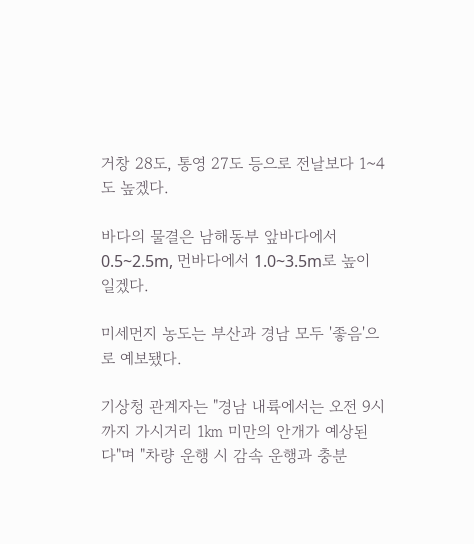거창 28도, 통영 27도 등으로 전날보다 1~4도 높겠다.

바다의 물결은 남해동부 앞바다에서 0.5~2.5m, 먼바다에서 1.0~3.5m로 높이 일겠다.

미세먼지 농도는 부산과 경남 모두 '좋음'으로 예보됐다.

기상청 관계자는 "경남 내륙에서는 오전 9시까지 가시거리 1㎞ 미만의 안개가 예상된다"며 "차량 운행 시 감속 운행과 충분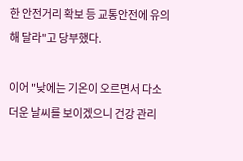한 안전거리 확보 등 교통안전에 유의해 달라"고 당부했다.

이어 "낮에는 기온이 오르면서 다소 더운 날씨를 보이겠으니 건강 관리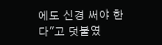에도 신경 써야 한다"고 덧붙였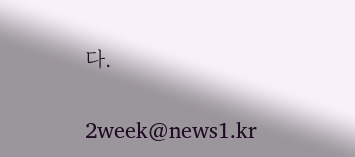다.

2week@news1.kr